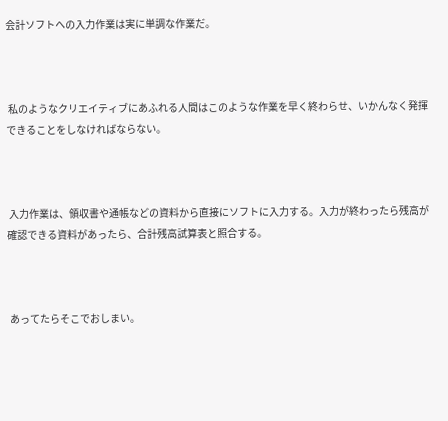会計ソフトへの入力作業は実に単調な作業だ。



 私のようなクリエイティブにあふれる人間はこのような作業を早く終わらせ、いかんなく発揮できることをしなければならない。



 入力作業は、領収書や通帳などの資料から直接にソフトに入力する。入力が終わったら残高が確認できる資料があったら、合計残高試算表と照合する。



 あってたらそこでおしまい。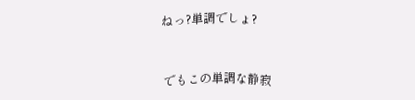ねっ?単調でしょ?



 でもこの単調な静寂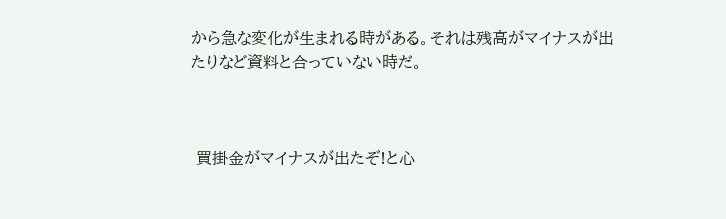から急な変化が生まれる時がある。それは残高がマイナスが出たりなど資料と合っていない時だ。



 買掛金がマイナスが出たぞ!と心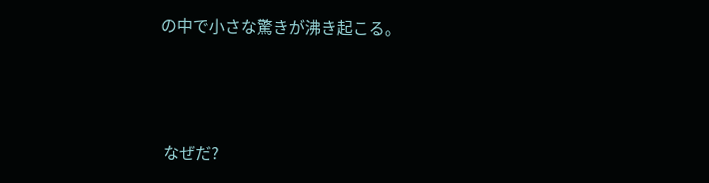の中で小さな驚きが沸き起こる。



 なぜだ?